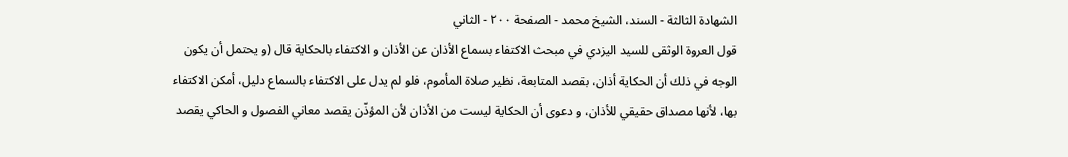الشهادة الثالثة - السند، الشيخ محمد - الصفحة ٢٠٠ - الثاني
قول العروة الوثقى للسيد اليزدي في مبحث الاكتفاء بسماع الأذان عن الأذان و الاكتفاء بالحكاية قال (و يحتمل أن يكون الوجه في ذلك أن الحكاية أذان، بقصد المتابعة، نظير صلاة المأموم، فلو لم يدل على الاكتفاء بالسماع دليل، أمكن الاكتفاء بها، لأنها مصداق حقيقي للأذان، و دعوى أن الحكاية ليست من الأذان لأن المؤذّن يقصد معاني الفصول و الحاكي يقصد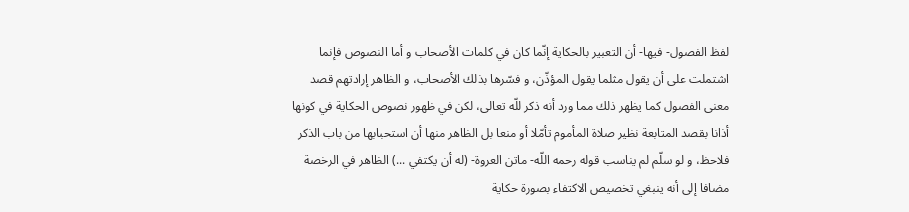لفظ الفصول- فيها- أن التعبير بالحكاية إنّما كان في كلمات الأصحاب و أما النصوص فإنما اشتملت على أن يقول مثلما يقول المؤذّن، و فسّرها بذلك الأصحاب، و الظاهر إرادتهم قصد معنى الفصول كما يظهر ذلك مما ورد أنه ذكر للّه تعالى، لكن في ظهور نصوص الحكاية في كونها أذانا بقصد المتابعة نظير صلاة المأموم تأمّلا أو منعا بل الظاهر منها أن استحبابها من باب الذكر فلاحظ، و لو سلّم لم يناسب قوله رحمه اللّه- ماتن العروة- (له أن يكتفي ...) الظاهر في الرخصة مضافا إلى أنه ينبغي تخصيص الاكتفاء بصورة حكاية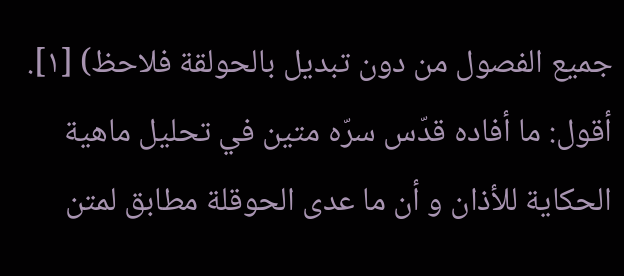جميع الفصول من دون تبديل بالحولقة فلاحظ) [١].
أقول: ما أفاده قدّس سرّه متين في تحليل ماهية الحكاية للأذان و أن ما عدى الحوقلة مطابق لمتن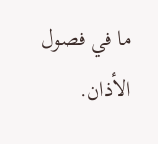ما في فصول الأذان.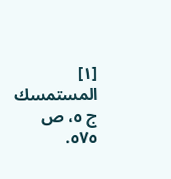[١] المستمسك ج ٥، ص ٥٧٥.